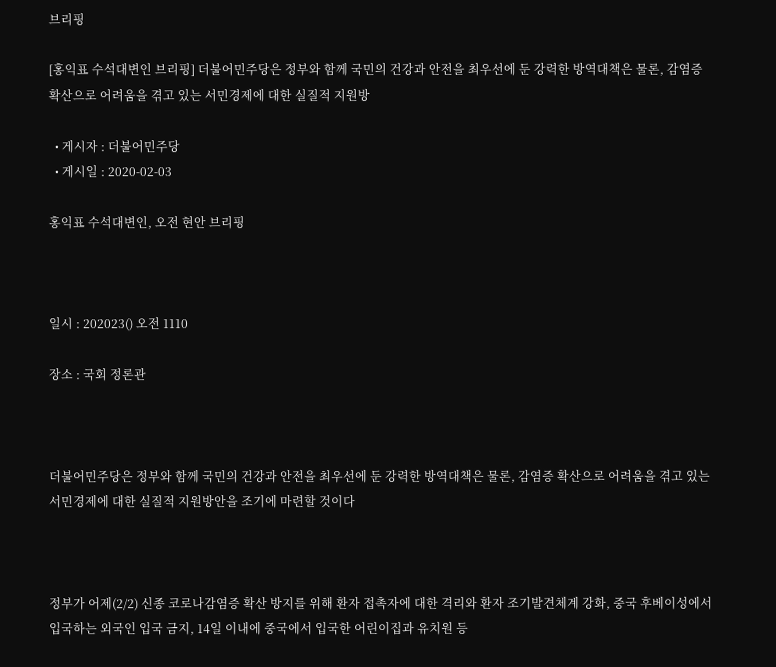브리핑

[홍익표 수석대변인 브리핑] 더불어민주당은 정부와 함께 국민의 건강과 안전을 최우선에 둔 강력한 방역대책은 물론, 감염증 확산으로 어려움을 겪고 있는 서민경제에 대한 실질적 지원방

  • 게시자 : 더불어민주당
  • 게시일 : 2020-02-03

홍익표 수석대변인, 오전 현안 브리핑



일시 : 202023() 오전 1110

장소 : 국회 정론관



더불어민주당은 정부와 함께 국민의 건강과 안전을 최우선에 둔 강력한 방역대책은 물론, 감염증 확산으로 어려움을 겪고 있는 서민경제에 대한 실질적 지원방안을 조기에 마련할 것이다



정부가 어제(2/2) 신종 코로나감염증 확산 방지를 위해 환자 접촉자에 대한 격리와 환자 조기발견체계 강화, 중국 후베이성에서 입국하는 외국인 입국 금지, 14일 이내에 중국에서 입국한 어린이집과 유치원 등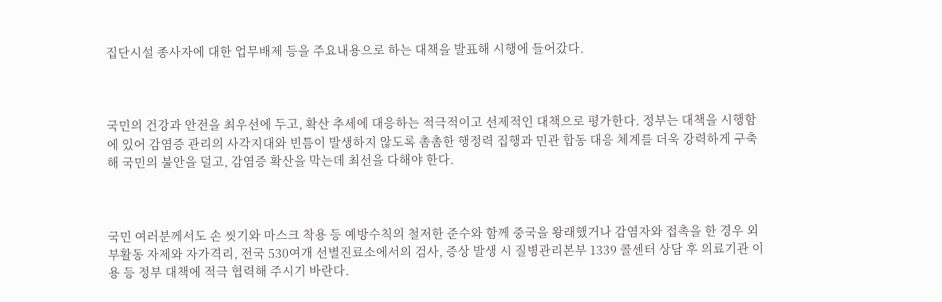집단시설 종사자에 대한 업무배제 등을 주요내용으로 하는 대책을 발표해 시행에 들어갔다.



국민의 건강과 안전을 최우선에 두고, 확산 추세에 대응하는 적극적이고 선제적인 대책으로 평가한다. 정부는 대책을 시행함에 있어 감염증 관리의 사각지대와 빈틈이 발생하지 않도록 촘촘한 행정력 집행과 민관 합동 대응 체계를 더욱 강력하게 구축해 국민의 불안을 덜고, 감염증 확산을 막는데 최선을 다해야 한다.



국민 여러분께서도 손 씻기와 마스크 착용 등 예방수칙의 철저한 준수와 함께 중국을 왕래했거나 감염자와 접촉을 한 경우 외부활동 자제와 자가격리, 전국 530여개 선별진료소에서의 검사, 증상 발생 시 질병관리본부 1339 콜센터 상담 후 의료기관 이용 등 정부 대책에 적극 협력해 주시기 바란다.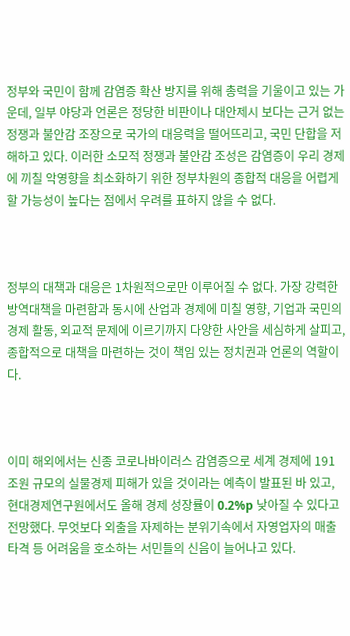정부와 국민이 함께 감염증 확산 방지를 위해 총력을 기울이고 있는 가운데, 일부 야당과 언론은 정당한 비판이나 대안제시 보다는 근거 없는 정쟁과 불안감 조장으로 국가의 대응력을 떨어뜨리고, 국민 단합을 저해하고 있다. 이러한 소모적 정쟁과 불안감 조성은 감염증이 우리 경제에 끼칠 악영향을 최소화하기 위한 정부차원의 종합적 대응을 어렵게 할 가능성이 높다는 점에서 우려를 표하지 않을 수 없다.



정부의 대책과 대응은 1차원적으로만 이루어질 수 없다. 가장 강력한 방역대책을 마련함과 동시에 산업과 경제에 미칠 영향, 기업과 국민의 경제 활동, 외교적 문제에 이르기까지 다양한 사안을 세심하게 살피고, 종합적으로 대책을 마련하는 것이 책임 있는 정치권과 언론의 역할이다.



이미 해외에서는 신종 코로나바이러스 감염증으로 세계 경제에 191조원 규모의 실물경제 피해가 있을 것이라는 예측이 발표된 바 있고, 현대경제연구원에서도 올해 경제 성장률이 0.2%p 낮아질 수 있다고 전망했다. 무엇보다 외출을 자제하는 분위기속에서 자영업자의 매출 타격 등 어려움을 호소하는 서민들의 신음이 늘어나고 있다.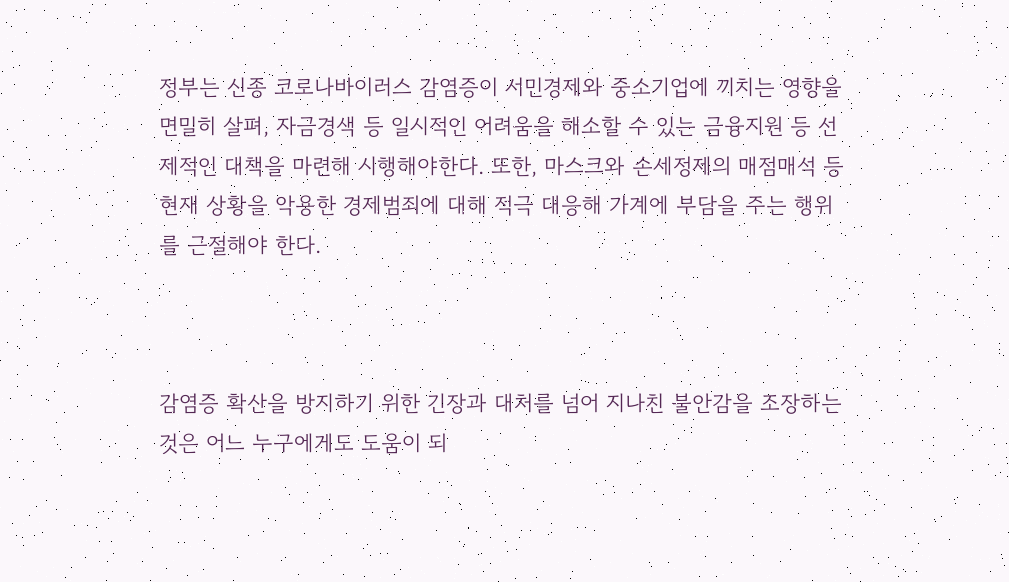정부는 신종 코로나바이러스 감염증이 서민경제와 중소기업에 끼치는 영향을 면밀히 살펴, 자금경색 등 일시적인 어려움을 해소할 수 있는 금융지원 등 선제적인 대책을 마련해 시행해야한다. 또한, 마스크와 손세정제의 매점매석 등 현재 상황을 악용한 경제범죄에 대해 적극 대응해 가계에 부담을 주는 행위를 근절해야 한다.



감염증 확산을 방지하기 위한 긴장과 대처를 넘어 지나친 불안감을 조장하는 것은 어느 누구에게도 도움이 되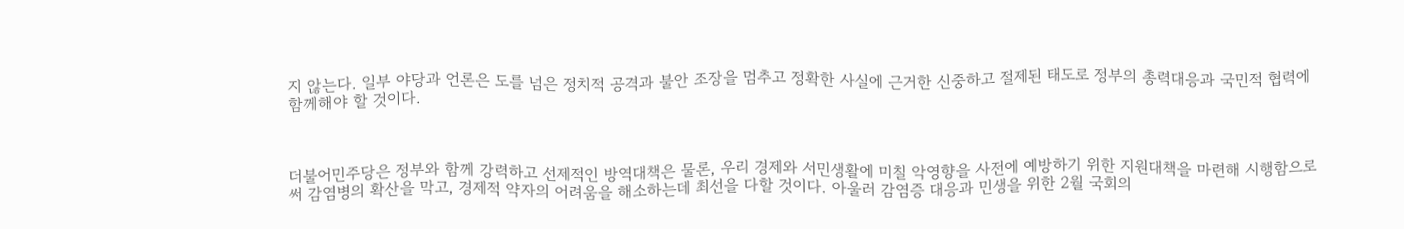지 않는다. 일부 야당과 언론은 도를 넘은 정치적 공격과 불안 조장을 멈추고 정확한 사실에 근거한 신중하고 절제된 태도로 정부의 총력대응과 국민적 협력에 함께해야 할 것이다.



더불어민주당은 정부와 함께 강력하고 선제적인 방역대책은 물론, 우리 경제와 서민생활에 미칠 악영향을 사전에 예방하기 위한 지원대책을 마련해 시행함으로써 감염병의 확산을 막고, 경제적 약자의 어려움을 해소하는데 최선을 다할 것이다. 아울러 감염증 대응과 민생을 위한 2월 국회의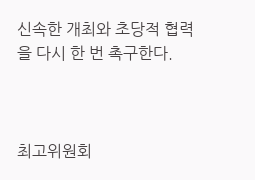신속한 개최와 초당적 협력을 다시 한 번 촉구한다.



최고위원회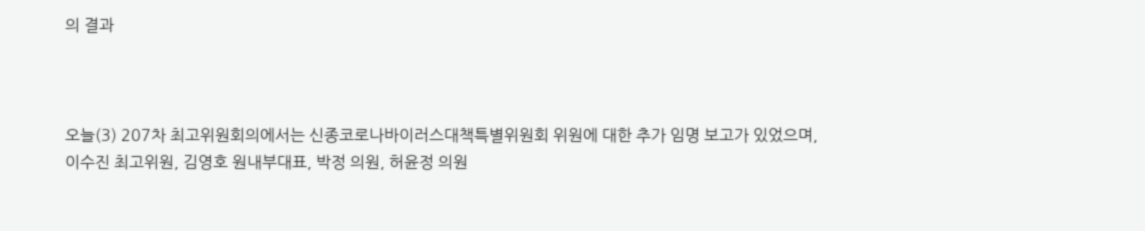의 결과



오늘(3) 207차 최고위원회의에서는 신종코로나바이러스대책특별위원회 위원에 대한 추가 임명 보고가 있었으며, 이수진 최고위원, 김영호 원내부대표, 박정 의원, 허윤정 의원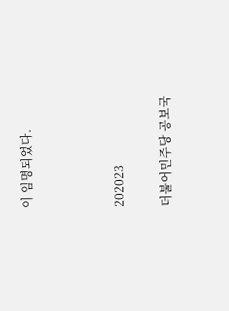이 임명되었다.



202023

더불어민주당 공보국